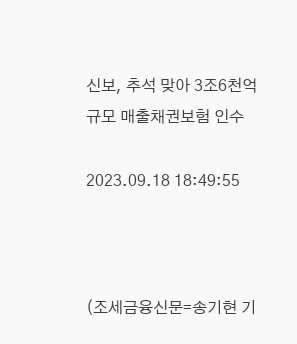신보, 추석 맞아 3조6천억 규모 매출채권보험 인수

2023.09.18 18:49:55



(조세금융신문=송기현 기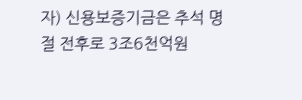자) 신용보증기금은 추석 명절 전후로 3조6천억원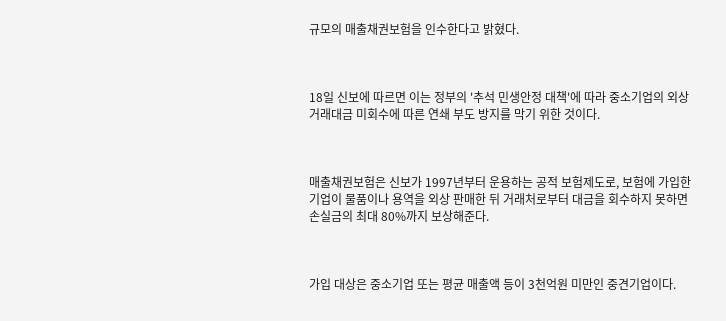규모의 매출채권보험을 인수한다고 밝혔다.



18일 신보에 따르면 이는 정부의 '추석 민생안정 대책'에 따라 중소기업의 외상 거래대금 미회수에 따른 연쇄 부도 방지를 막기 위한 것이다.



매출채권보험은 신보가 1997년부터 운용하는 공적 보험제도로, 보험에 가입한 기업이 물품이나 용역을 외상 판매한 뒤 거래처로부터 대금을 회수하지 못하면 손실금의 최대 80%까지 보상해준다.



가입 대상은 중소기업 또는 평균 매출액 등이 3천억원 미만인 중견기업이다.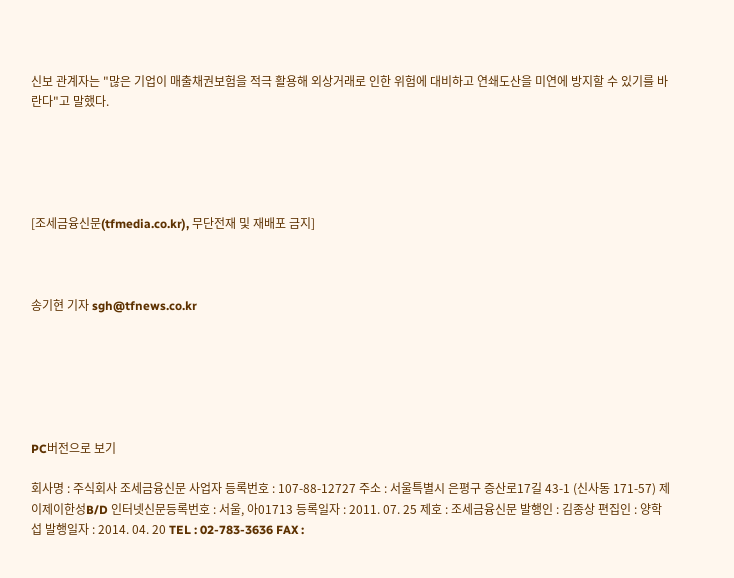신보 관계자는 "많은 기업이 매출채권보험을 적극 활용해 외상거래로 인한 위험에 대비하고 연쇄도산을 미연에 방지할 수 있기를 바란다"고 말했다.





[조세금융신문(tfmedia.co.kr), 무단전재 및 재배포 금지]



송기현 기자 sgh@tfnews.co.kr






PC버전으로 보기

회사명 : 주식회사 조세금융신문 사업자 등록번호 : 107-88-12727 주소 : 서울특별시 은평구 증산로17길 43-1 (신사동 171-57) 제이제이한성B/D 인터넷신문등록번호 : 서울, 아01713 등록일자 : 2011. 07. 25 제호 : 조세금융신문 발행인 : 김종상 편집인 : 양학섭 발행일자 : 2014. 04. 20 TEL : 02-783-3636 FAX :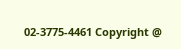02-3775-4461 Copyright @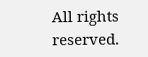All rights reserved.